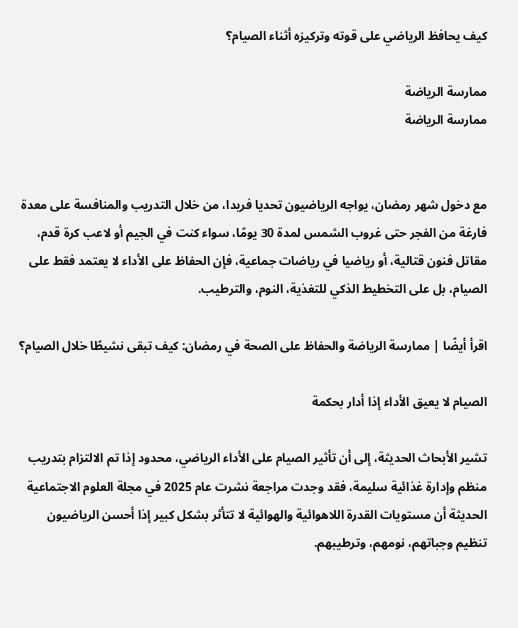كيف يحافظ الرياضي على قوته وتركيزه أثناء الصيام؟

ممارسة الرياضة
ممارسة الرياضة


مع دخول شهر رمضان، يواجه الرياضيون تحديا فريدا، من خلال التدريب والمنافسة على معدة فارغة من الفجر حتى غروب الشمس لمدة 30 يومًا، سواء كنت في الجيم أو لاعب كرة قدم، مقاتل فنون قتالية، أو رياضيا في رياضات جماعية، فإن الحفاظ على الأداء لا يعتمد فقط على الصيام، بل على التخطيط الذكي للتغذية، النوم، والترطيب.

اقرأ أيضًا | ممارسة الرياضة والحفاظ على الصحة في رمضان: كيف تبقى نشيطًا خلال الصيام؟

الصيام لا يعيق الأداء إذا أدار بحكمة

تشير الأبحاث الحديثة، إلى أن تأثير الصيام على الأداء الرياضي، محدود إذا تم الالتزام بتدريب منظم وإدارة غذائية سليمة، فقد وجدت مراجعة نشرت عام 2025 في مجلة العلوم الاجتماعية الحديثة أن مستويات القدرة اللاهوائية والهوائية لا تتأثر بشكل كبير إذا أحسن الرياضيون تنظيم وجباتهم، نومهم، وترطيبهم.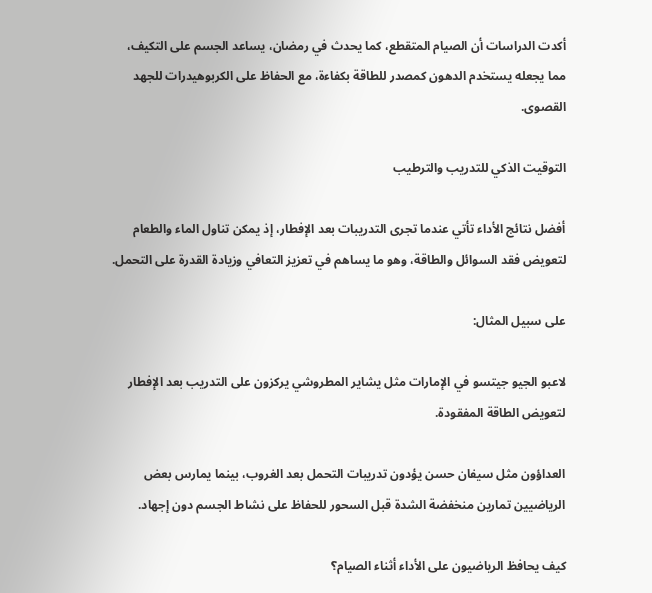أكدت الدراسات أن الصيام المتقطع، كما يحدث في رمضان، يساعد الجسم على التكيف، مما يجعله يستخدم الدهون كمصدر للطاقة بكفاءة، مع الحفاظ على الكربوهيدرات للجهد القصوى.

التوقيت الذكي للتدريب والترطيب

أفضل نتائج الأداء تأتي عندما تجرى التدريبات بعد الإفطار، إذ يمكن تناول الماء والطعام لتعويض فقد السوائل والطاقة، وهو ما يساهم في تعزيز التعافي وزيادة القدرة على التحمل.

على سبيل المثال:

لاعبو الجيو جيتسو في الإمارات مثل يشاير المطروشي يركزون على التدريب بعد الإفطار لتعويض الطاقة المفقودة.

العداؤون مثل سيفان حسن يؤدون تدريبات التحمل بعد الغروب، بينما يمارس بعض الرياضيين تمارين منخفضة الشدة قبل السحور للحفاظ على نشاط الجسم دون إجهاد.

كيف يحافظ الرياضيون على الأداء أثناء الصيام؟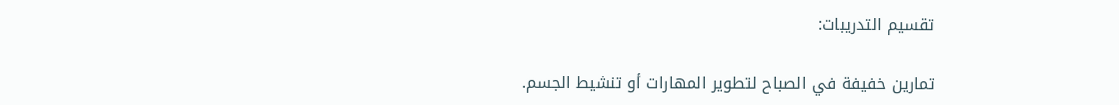تقسيم التدريبات:

تمارين خفيفة في الصباح لتطوير المهارات أو تنشيط الجسم.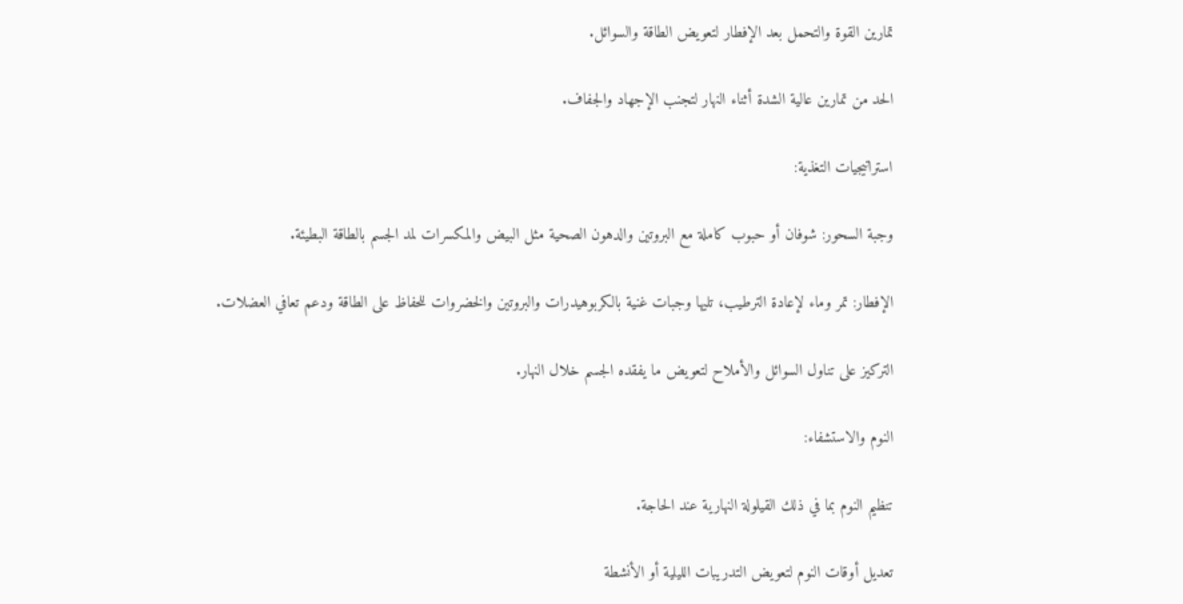تمارين القوة والتحمل بعد الإفطار لتعويض الطاقة والسوائل.

الحد من تمارين عالية الشدة أثناء النهار لتجنب الإجهاد والجفاف.

استراتيجيات التغذية:

وجبة السحور: شوفان أو حبوب كاملة مع البروتين والدهون الصحية مثل البيض والمكسرات لمد الجسم بالطاقة البطيئة.

الإفطار: تمر وماء لإعادة الترطيب، تليها وجبات غنية بالكربوهيدرات والبروتين والخضروات للحفاظ على الطاقة ودعم تعافي العضلات.

التركيز على تناول السوائل والأملاح لتعويض ما يفقده الجسم خلال النهار.

النوم والاستشفاء:

تنظيم النوم بما في ذلك القيلولة النهارية عند الحاجة.

تعديل أوقات النوم لتعويض التدريبات الليلية أو الأنشطة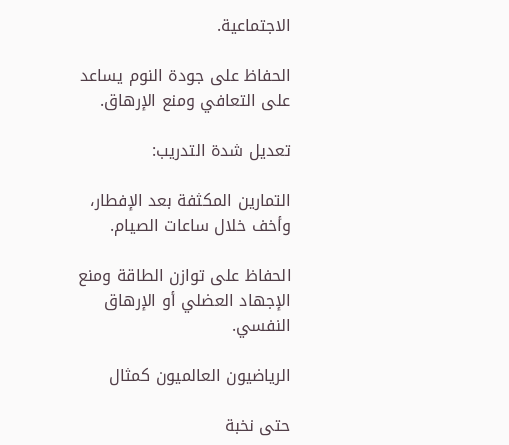الاجتماعية.

الحفاظ على جودة النوم يساعد على التعافي ومنع الإرهاق.

تعديل شدة التدريب:

التمارين المكثفة بعد الإفطار، وأخف خلال ساعات الصيام.

الحفاظ على توازن الطاقة ومنع الإجهاد العضلي أو الإرهاق النفسي.

الرياضيون العالميون كمثال

حتى نخبة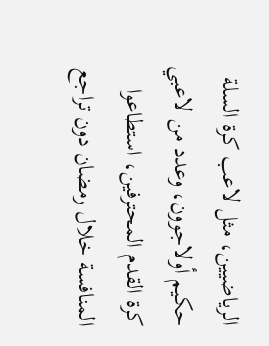الرياضيين، مثل لاعب كرة السلة حكيم أولاجوون، وعدد من لاعبي كرة القدم المحترفين، استطاعوا المنافسة خلال رمضان دون تراجع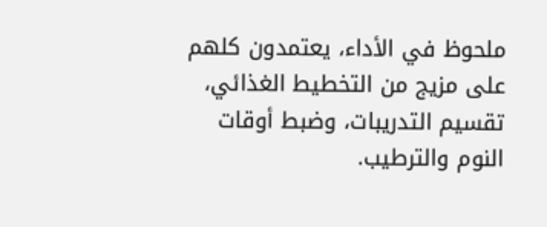ملحوظ في الأداء، يعتمدون كلهم على مزيج من التخطيط الغذائي، تقسيم التدريبات، وضبط أوقات النوم والترطيب.